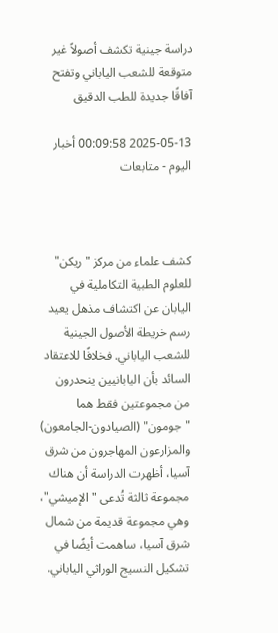دراسة جينية تكشف أصولاً غير متوقعة للشعب الياباني وتفتح آفاقًا جديدة للطب الدقيق

2025-05-13 00:09:58 أخبار اليوم - متابعات



كشف علماء من مركز "ريكن" للعلوم الطبية التكاملية في اليابان عن اكتشاف مذهل يعيد رسم خريطة الأصول الجينية للشعب الياباني. فخلافًا للاعتقاد السائد بأن اليابانيين ينحدرون من مجموعتين فقط هما "جومون" (الصيادون-الجامعون) والمزارعون المهاجرون من شرق آسيا، أظهرت الدراسة أن هناك مجموعة ثالثة تُدعى "الإميشي"، وهي مجموعة قديمة من شمال شرق آسيا، ساهمت أيضًا في تشكيل النسيج الوراثي الياباني.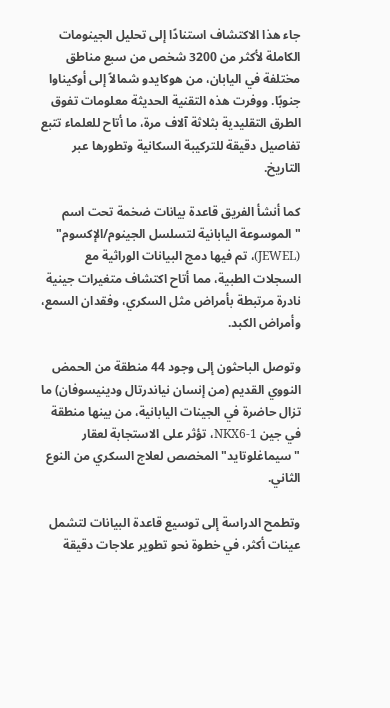جاء هذا الاكتشاف استنادًا إلى تحليل الجينومات الكاملة لأكثر من 3200 شخص من سبع مناطق مختلفة في اليابان، من هوكايدو شمالاً إلى أوكيناوا جنوبًا. ووفرت هذه التقنية الحديثة معلومات تفوق الطرق التقليدية بثلاثة آلاف مرة، ما أتاح للعلماء تتبع تفاصيل دقيقة للتركيبة السكانية وتطورها عبر التاريخ.

كما أنشأ الفريق قاعدة بيانات ضخمة تحت اسم "الموسوعة اليابانية لتسلسل الجينوم/الإكسوم" (JEWEL)، تم فيها دمج البيانات الوراثية مع السجلات الطبية، مما أتاح اكتشاف متغيرات جينية نادرة مرتبطة بأمراض مثل السكري، وفقدان السمع، وأمراض الكبد.

وتوصل الباحثون إلى وجود 44 منطقة من الحمض النووي القديم (من إنسان نياندرتال ودينيسوفان) ما تزال حاضرة في الجينات اليابانية، من بينها منطقة في جين NKX6-1، تؤثر على الاستجابة لعقار "سيماغلوتايد" المخصص لعلاج السكري من النوع الثاني.

وتطمح الدراسة إلى توسيع قاعدة البيانات لتشمل عينات أكثر، في خطوة نحو تطوير علاجات دقيقة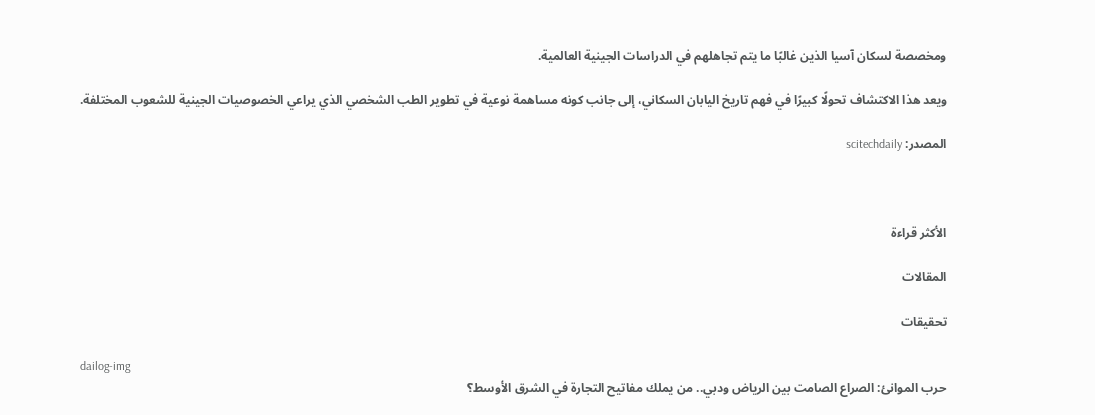ومخصصة لسكان آسيا الذين غالبًا ما يتم تجاهلهم في الدراسات الجينية العالمية.

ويعد هذا الاكتشاف تحولًا كبيرًا في فهم تاريخ اليابان السكاني، إلى جانب كونه مساهمة نوعية في تطوير الطب الشخصي الذي يراعي الخصوصيات الجينية للشعوب المختلفة.

المصدر: scitechdaily



الأكثر قراءة

المقالات

تحقيقات

dailog-img
حرب الموانئ: الصراع الصامت بين الرياض ودبي.. من يملك مفاتيح التجارة في الشرق الأوسط؟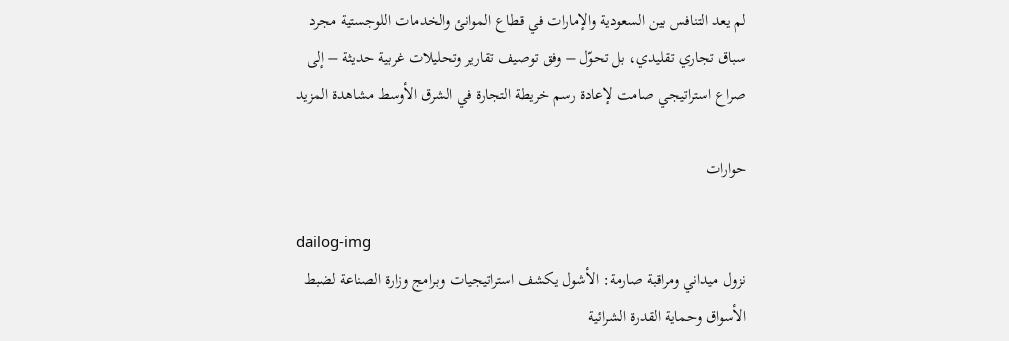لم يعد التنافس بين السعودية والإمارات في قطاع الموانئ والخدمات اللوجستية مجرد سباق تجاري تقليدي، بل تحوّل – وفق توصيف تقارير وتحليلات غربية حديثة – إلى صراع استراتيجي صامت لإعادة رسم خريطة التجارة في الشرق الأوسط مشاهدة المزيد

حوارات

dailog-img
نزول ميداني ومراقبة صارمة: الأشول يكشف استراتيجيات وبرامج وزارة الصناعة لضبط الأسواق وحماية القدرة الشرائية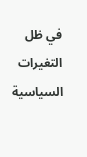في ظل التغيرات السياسية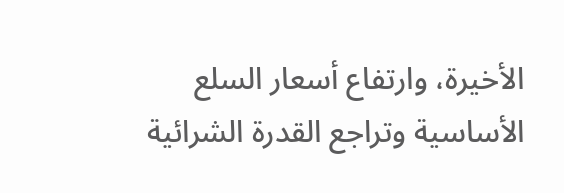الأخيرة، وارتفاع أسعار السلع الأساسية وتراجع القدرة الشرائية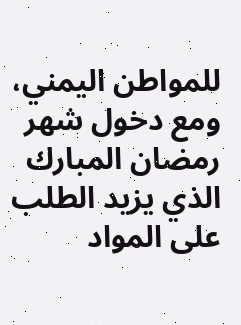للمواطن اليمني، ومع دخول شهر رمضان المبارك الذي يزيد الطلب على المواد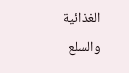الغذائية والسلع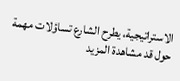الاستراتيجية، يطرح الشارع تساؤلات مهمة حول قد مشاهدة المزيد